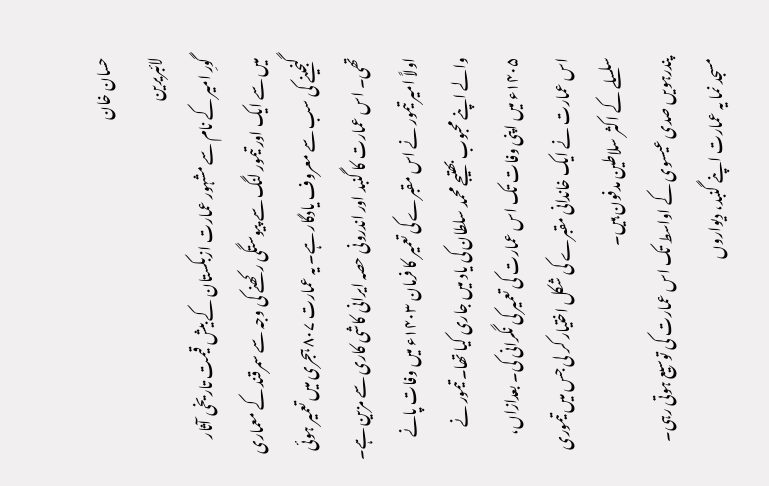حسان خان
لائبریرین
گورِ امیر کے نام سے مشہور عمارت ازبکستان کے بیش قیمت تاریخی آثار میں سے ایک اور تیمور لنگ سے پیوستگی رکھنے کی وجہ سے سمرقند کے معماری گنجینے کی سب سے معروف یادگار ہے۔ یہ عمارت ۸۰۷ ہجری میں تعمیر ہوئی تھی۔ اس عمارت کا گنبد اور اندرونی حصہ ایرانی کاشی کاری سے مزین ہے۔
اولاً امیر تیمور نے اس مقبرے کی تعمیر کا فرمان ۱۴۰۳ء میں وفات پانے والے اپنے محبوب بھتیجے محمد سلطان کی یاد میں جاری کیا تھا۔ تیمور نے ۱۴۰۵ء میں اپنی وفات تک اس عمارت کی تعمیر کی نگرانی کی۔ بعدازاں، اس عمارت نے ایک خاندانی مقبرے کی شکل اختیار کر لی جس میں تیموری سلسلے کے اکثر سلاطین مدفون ہیں۔
پندرہویں صدی عیسوی کے اواسط تک اس عمارت کی توسیع ہوتی رہی۔ مسجد نما یہ عمارت اپنے گنبد، دیواروں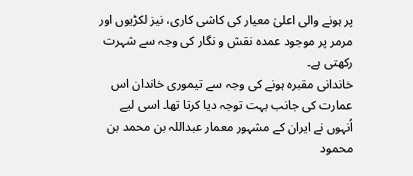پر ہونے والی اعلیٰ معیار کی کاشی کاری، نیز لکڑیوں اور مرمر پر موجود عمدہ نقش و نگار کی وجہ سے شہرت رکھتی ہے۔
خاندانی مقبرہ ہونے کی وجہ سے تیموری خاندان اس عمارت کی جانب بہت توجہ دیا کرتا تھا۔ اسی لیے اُنہوں نے ایران کے مشہور معمار عبداللہ بن محمد بن محمود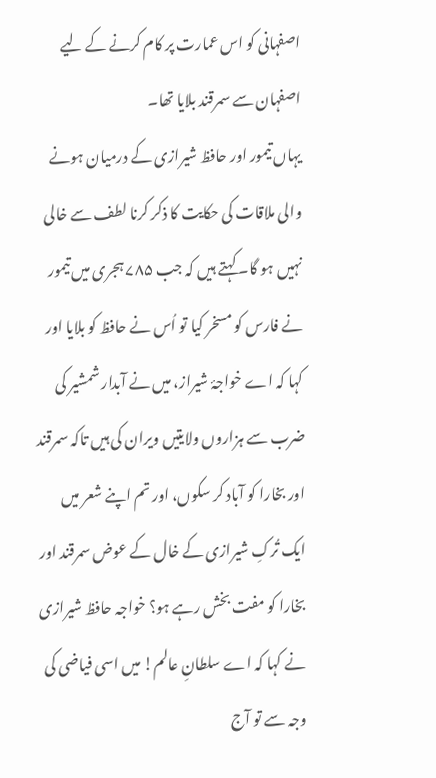اصفہانی کو اس عمارت پر کام کرنے کے لیے اصفہان سے سمرقند بلایا تھا۔
یہاں تیمور اور حافظ شیرازی کے درمیان ہونے والی ملاقات کی حکایت کا ذکر کرنا لطف سے خالی نہیں ہو گا۔ کہتے ہیں کہ جب ۷۸۵ ہجری میں تیمور نے فارس کو مسخر کیا تو اُس نے حافظ کو بلایا اور کہا کہ اے خواجۂ شیراز، میں نے آبدار شمشیر کی ضرب سے ہزاروں ولایتیں ویران کی ہیں تاکہ سمرقند اور بخارا کو آباد کر سکوں، اور تم اپنے شعر میں ایک تُرکِ شیرازی کے خال کے عوض سمرقند اور بخارا کو مفت بخش رہے ہو؟ خواجہ حافظ شیرازی نے کہا کہ اے سلطانِ عالم! میں اسی فیاضی کی وجہ سے تو آج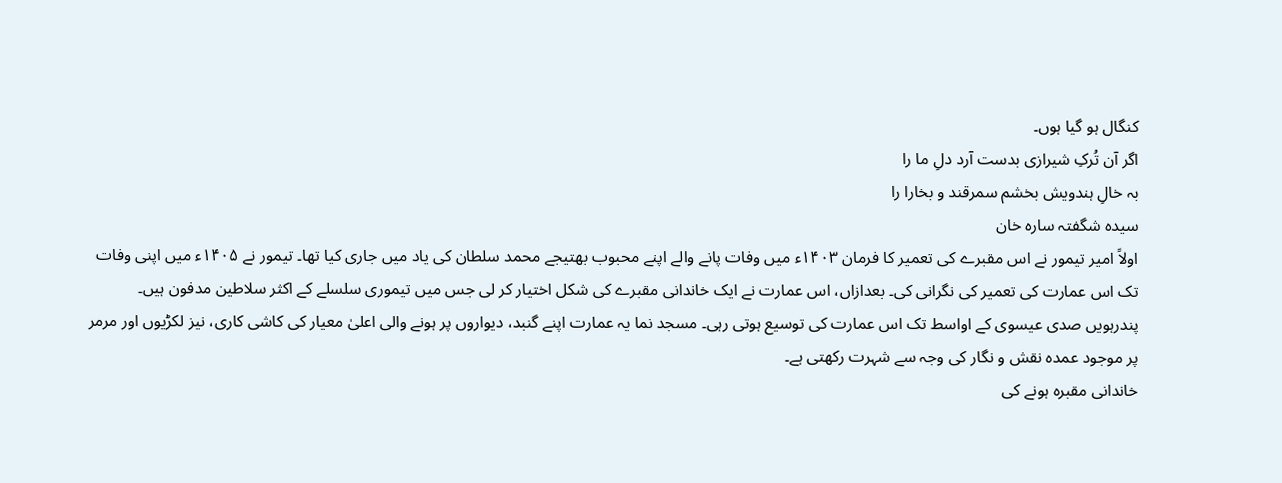کنگال ہو گیا ہوں۔
اگر آن تُرکِ شیرازی بدست آرد دلِ ما را
بہ خالِ ہندویش بخشم سمرقند و بخارا را
سیدہ شگفتہ سارہ خان
اولاً امیر تیمور نے اس مقبرے کی تعمیر کا فرمان ۱۴۰۳ء میں وفات پانے والے اپنے محبوب بھتیجے محمد سلطان کی یاد میں جاری کیا تھا۔ تیمور نے ۱۴۰۵ء میں اپنی وفات تک اس عمارت کی تعمیر کی نگرانی کی۔ بعدازاں، اس عمارت نے ایک خاندانی مقبرے کی شکل اختیار کر لی جس میں تیموری سلسلے کے اکثر سلاطین مدفون ہیں۔
پندرہویں صدی عیسوی کے اواسط تک اس عمارت کی توسیع ہوتی رہی۔ مسجد نما یہ عمارت اپنے گنبد، دیواروں پر ہونے والی اعلیٰ معیار کی کاشی کاری، نیز لکڑیوں اور مرمر پر موجود عمدہ نقش و نگار کی وجہ سے شہرت رکھتی ہے۔
خاندانی مقبرہ ہونے کی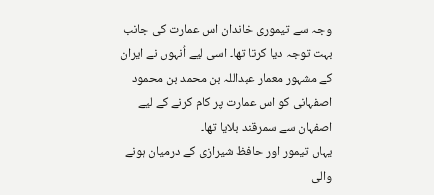وجہ سے تیموری خاندان اس عمارت کی جانب بہت توجہ دیا کرتا تھا۔ اسی لیے اُنہوں نے ایران کے مشہور معمار عبداللہ بن محمد بن محمود اصفہانی کو اس عمارت پر کام کرنے کے لیے اصفہان سے سمرقند بلایا تھا۔
یہاں تیمور اور حافظ شیرازی کے درمیان ہونے والی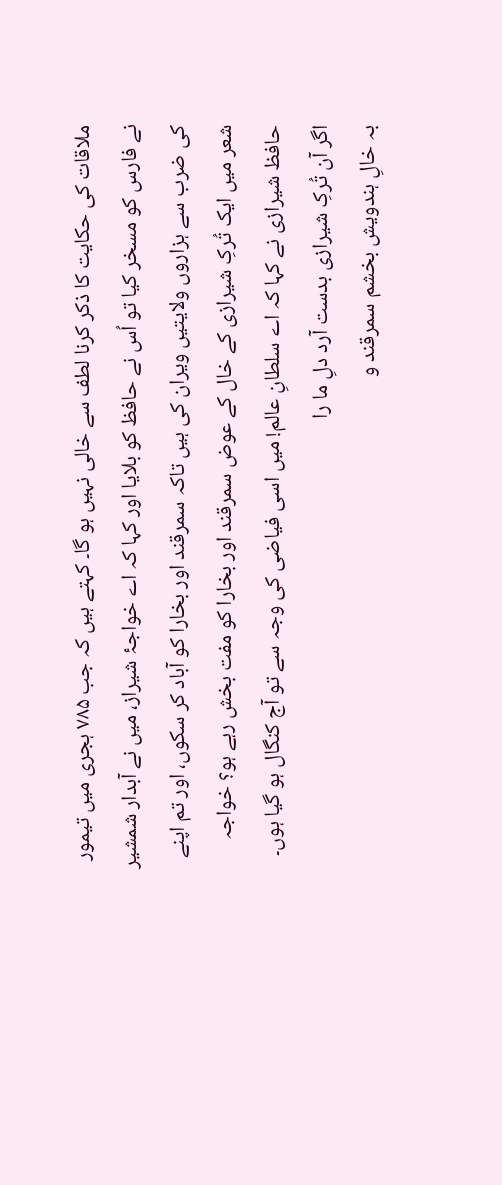ملاقات کی حکایت کا ذکر کرنا لطف سے خالی نہیں ہو گا۔ کہتے ہیں کہ جب ۷۸۵ ہجری میں تیمور نے فارس کو مسخر کیا تو اُس نے حافظ کو بلایا اور کہا کہ اے خواجۂ شیراز، میں نے آبدار شمشیر کی ضرب سے ہزاروں ولایتیں ویران کی ہیں تاکہ سمرقند اور بخارا کو آباد کر سکوں، اور تم اپنے شعر میں ایک تُرکِ شیرازی کے خال کے عوض سمرقند اور بخارا کو مفت بخش رہے ہو؟ خواجہ حافظ شیرازی نے کہا کہ اے سلطانِ عالم! میں اسی فیاضی کی وجہ سے تو آج کنگال ہو گیا ہوں۔
اگر آن تُرکِ شیرازی بدست آرد دلِ ما را
بہ خالِ ہندویش بخشم سمرقند و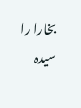بخارا را
سیدہ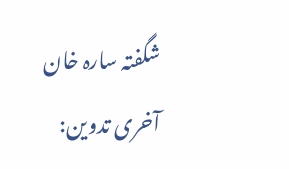شگفتہ سارہ خان
آخری تدوین: